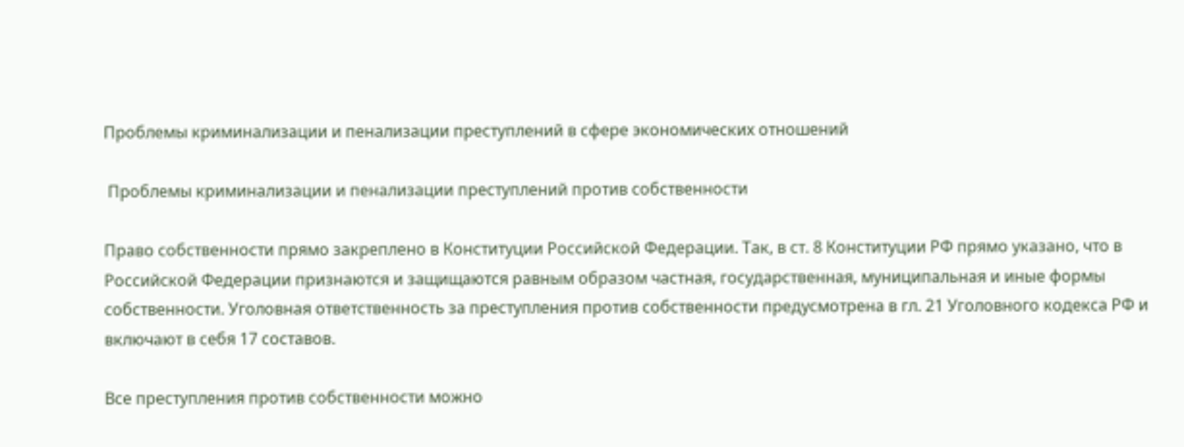Проблемы криминализации и пенализации преступлений в сфере экономических отношений

 Проблемы криминализации и пенализации преступлений против собственности

Право собственности прямо закреплено в Конституции Российской Федерации. Так, в ст. 8 Конституции РФ прямо указано, что в Российской Федерации признаются и защищаются равным образом частная, государственная, муниципальная и иные формы собственности. Уголовная ответственность за преступления против собственности предусмотрена в гл. 21 Уголовного кодекса РФ и включают в себя 17 составов.

Все преступления против собственности можно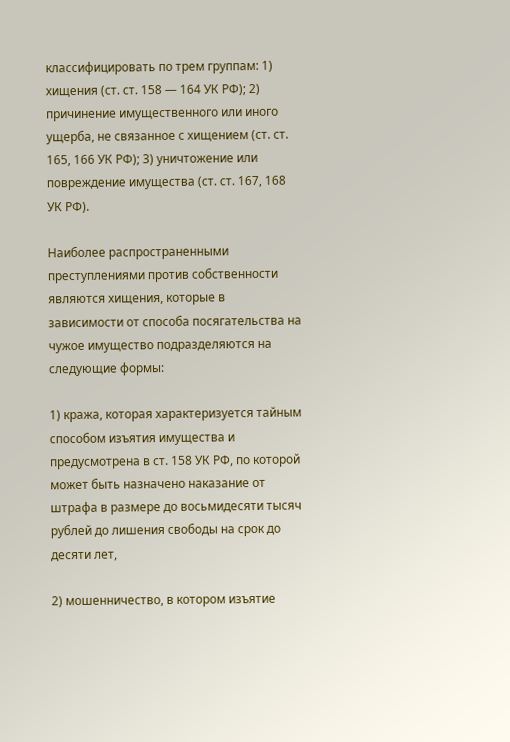классифицировать по трем группам: 1) хищения (ст. ст. 158 — 164 УК РФ); 2) причинение имущественного или иного ущерба, не связанное с хищением (ст. ст. 165, 166 УК РФ); 3) уничтожение или повреждение имущества (ст. ст. 167, 168 УК РФ).

Наиболее распространенными преступлениями против собственности являются хищения, которые в зависимости от способа посягательства на чужое имущество подразделяются на следующие формы:

1) кража, которая характеризуется тайным способом изъятия имущества и предусмотрена в ст. 158 УК РФ, по которой может быть назначено наказание от штрафа в размере до восьмидесяти тысяч рублей до лишения свободы на срок до десяти лет,

2) мошенничество, в котором изъятие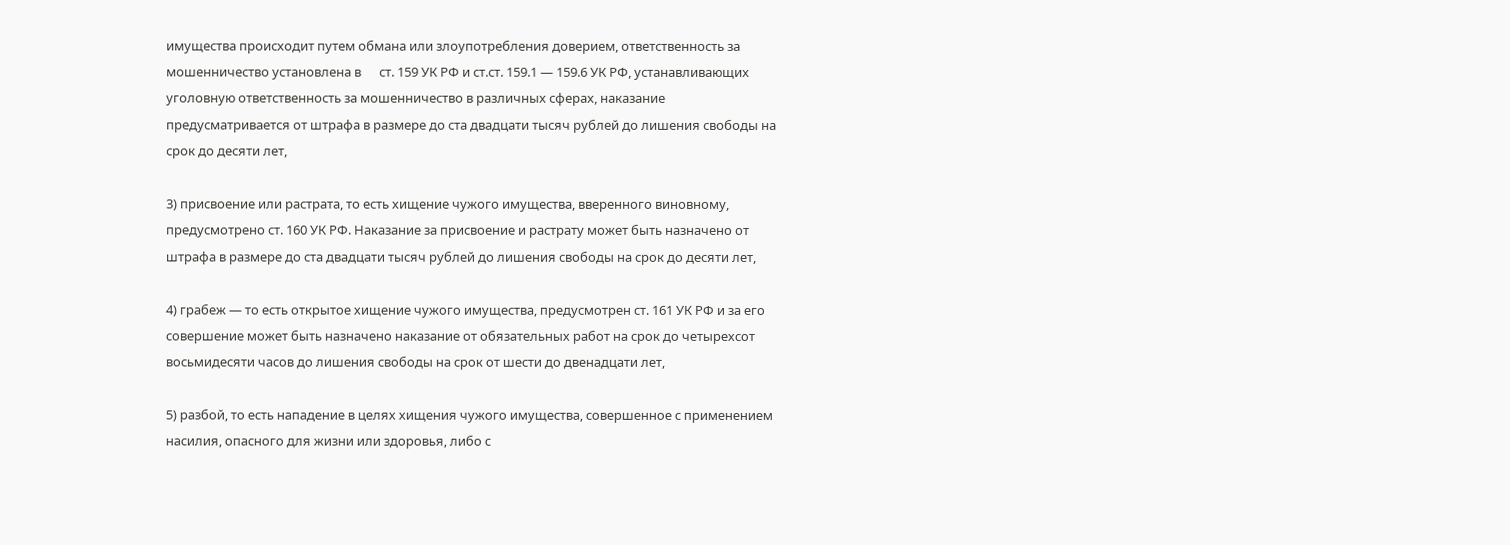имущества происходит путем обмана или злоупотребления доверием, ответственность за мошенничество установлена в      ст. 159 УК РФ и ст.ст. 159.1 — 159.6 УК РФ, устанавливающих уголовную ответственность за мошенничество в различных сферах, наказание предусматривается от штрафа в размере до ста двадцати тысяч рублей до лишения свободы на срок до десяти лет,

3) присвоение или растрата, то есть хищение чужого имущества, вверенного виновному, предусмотрено ст. 160 УК РФ. Наказание за присвоение и растрату может быть назначено от штрафа в размере до ста двадцати тысяч рублей до лишения свободы на срок до десяти лет,

4) грабеж — то есть открытое хищение чужого имущества, предусмотрен ст. 161 УК РФ и за его совершение может быть назначено наказание от обязательных работ на срок до четырехсот восьмидесяти часов до лишения свободы на срок от шести до двенадцати лет,

5) разбой, то есть нападение в целях хищения чужого имущества, совершенное с применением насилия, опасного для жизни или здоровья, либо с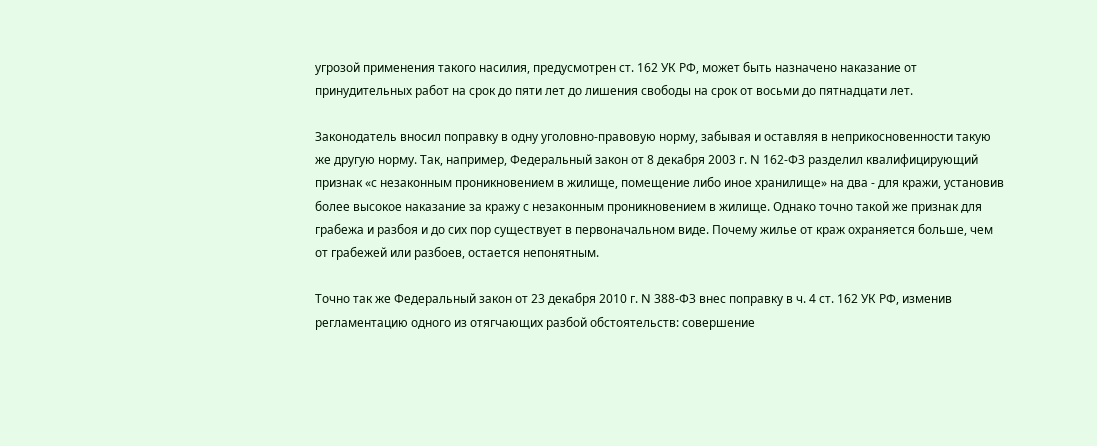угрозой применения такого насилия, предусмотрен ст. 162 УК РФ, может быть назначено наказание от принудительных работ на срок до пяти лет до лишения свободы на срок от восьми до пятнадцати лет.

Законодатель вносил поправку в одну уголовно-правовую норму, забывая и оставляя в неприкосновенности такую же другую норму. Так, например, Федеральный закон от 8 декабря 2003 г. N 162-ФЗ разделил квалифицирующий признак «с незаконным проникновением в жилище, помещение либо иное хранилище» на два - для кражи, установив более высокое наказание за кражу с незаконным проникновением в жилище. Однако точно такой же признак для грабежа и разбоя и до сих пор существует в первоначальном виде. Почему жилье от краж охраняется больше, чем от грабежей или разбоев, остается непонятным.

Точно так же Федеральный закон от 23 декабря 2010 г. N 388-ФЗ внес поправку в ч. 4 ст. 162 УК РФ, изменив регламентацию одного из отягчающих разбой обстоятельств: совершение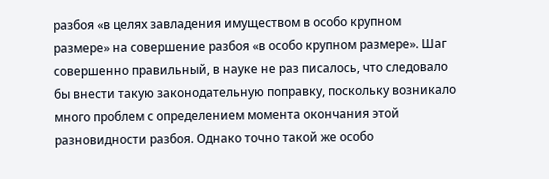разбоя «в целях завладения имуществом в особо крупном размере» на совершение разбоя «в особо крупном размере». Шаг совершенно правильный, в науке не раз писалось, что следовало бы внести такую законодательную поправку, поскольку возникало много проблем с определением момента окончания этой разновидности разбоя. Однако точно такой же особо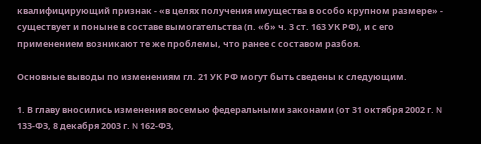квалифицирующий признак - «в целях получения имущества в особо крупном размере» - существует и поныне в составе вымогательства (п. «б» ч. 3 ст. 163 УК РФ), и с его применением возникают те же проблемы, что ранее с составом разбоя.

Основные выводы по изменениям гл. 21 УК РФ могут быть сведены к следующим.

1. В главу вносились изменения восемью федеральными законами (от 31 октября 2002 г. N 133-ФЗ, 8 декабря 2003 г. N 162-ФЗ,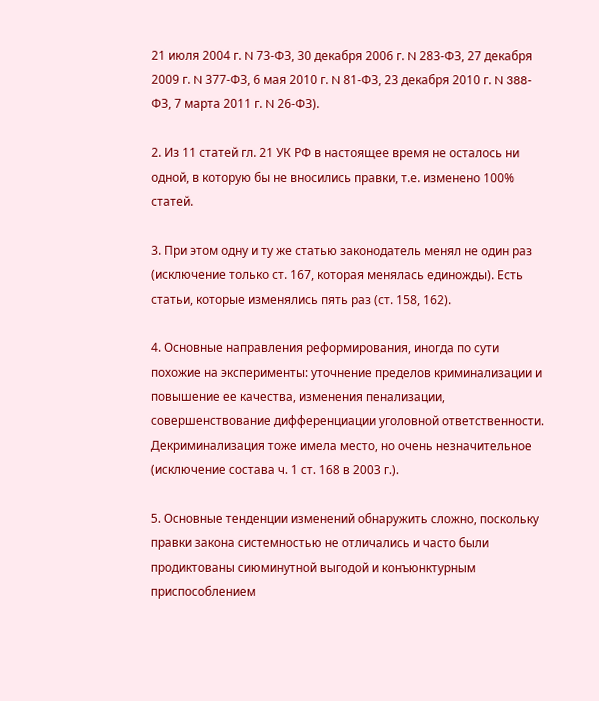21 июля 2004 г. N 73-ФЗ, 30 декабря 2006 г. N 283-ФЗ, 27 декабря 2009 г. N 377-ФЗ, 6 мая 2010 г. N 81-ФЗ, 23 декабря 2010 г. N 388-ФЗ, 7 марта 2011 г. N 26-ФЗ).

2. Из 11 статей гл. 21 УК РФ в настоящее время не осталось ни одной, в которую бы не вносились правки, т.е. изменено 100% статей.

3. При этом одну и ту же статью законодатель менял не один раз (исключение только ст. 167, которая менялась единожды). Есть статьи, которые изменялись пять раз (ст. 158, 162).

4. Основные направления реформирования, иногда по сути похожие на эксперименты: уточнение пределов криминализации и повышение ее качества, изменения пенализации, совершенствование дифференциации уголовной ответственности. Декриминализация тоже имела место, но очень незначительное (исключение состава ч. 1 ст. 168 в 2003 г.).

5. Основные тенденции изменений обнаружить сложно, поскольку правки закона системностью не отличались и часто были продиктованы сиюминутной выгодой и конъюнктурным приспособлением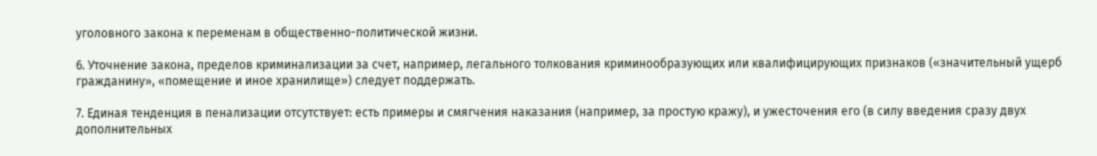уголовного закона к переменам в общественно-политической жизни.

6. Уточнение закона, пределов криминализации за счет, например, легального толкования криминообразующих или квалифицирующих признаков («значительный ущерб гражданину», «помещение и иное хранилище») следует поддержать.

7. Единая тенденция в пенализации отсутствует: есть примеры и смягчения наказания (например, за простую кражу), и ужесточения его (в силу введения сразу двух дополнительных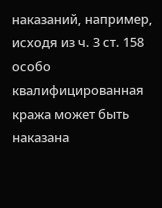наказаний, например, исходя из ч. 3 ст. 158 особо квалифицированная кража может быть наказана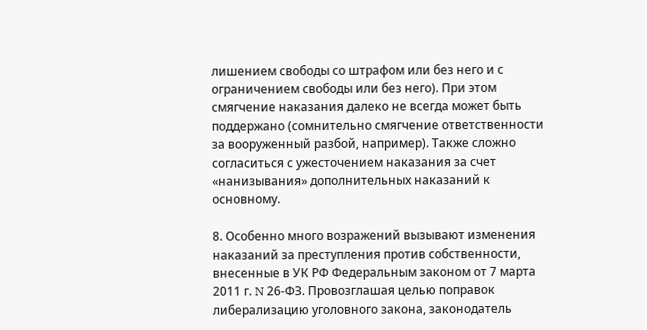лишением свободы со штрафом или без него и с ограничением свободы или без него). При этом смягчение наказания далеко не всегда может быть поддержано (сомнительно смягчение ответственности за вооруженный разбой, например). Также сложно согласиться с ужесточением наказания за счет «нанизывания» дополнительных наказаний к основному.

8. Особенно много возражений вызывают изменения наказаний за преступления против собственности, внесенные в УК РФ Федеральным законом от 7 марта 2011 г. N 26-ФЗ. Провозглашая целью поправок либерализацию уголовного закона, законодатель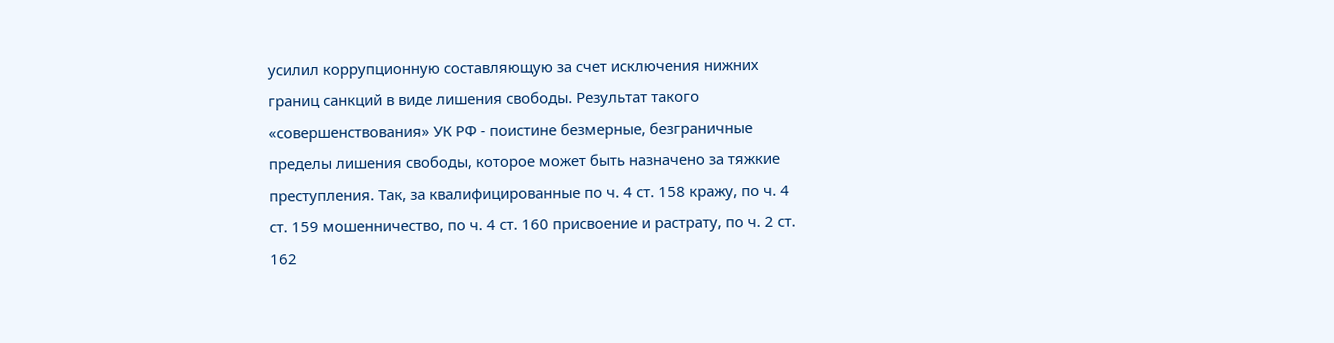усилил коррупционную составляющую за счет исключения нижних границ санкций в виде лишения свободы. Результат такого «совершенствования» УК РФ - поистине безмерные, безграничные пределы лишения свободы, которое может быть назначено за тяжкие преступления. Так, за квалифицированные по ч. 4 ст. 158 кражу, по ч. 4 ст. 159 мошенничество, по ч. 4 ст. 160 присвоение и растрату, по ч. 2 ст. 162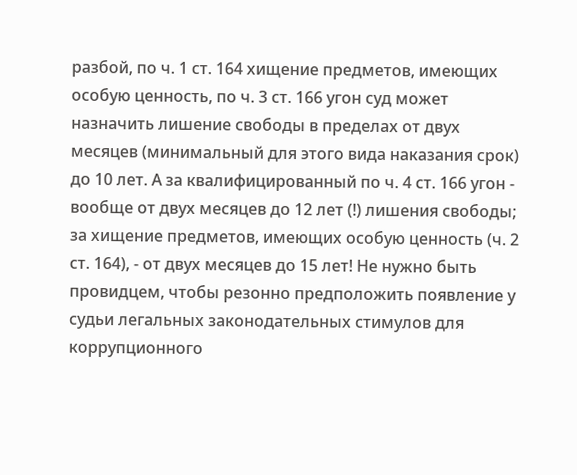разбой, по ч. 1 ст. 164 хищение предметов, имеющих особую ценность, по ч. 3 ст. 166 угон суд может назначить лишение свободы в пределах от двух месяцев (минимальный для этого вида наказания срок) до 10 лет. А за квалифицированный по ч. 4 ст. 166 угон - вообще от двух месяцев до 12 лет (!) лишения свободы; за хищение предметов, имеющих особую ценность (ч. 2 ст. 164), - от двух месяцев до 15 лет! Не нужно быть провидцем, чтобы резонно предположить появление у судьи легальных законодательных стимулов для коррупционного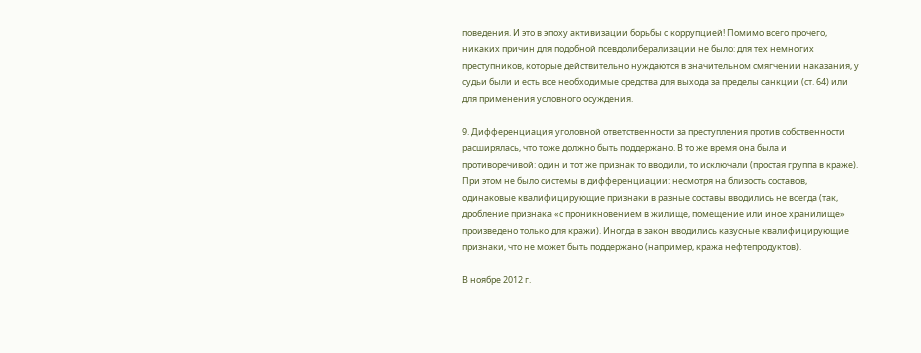поведения. И это в эпоху активизации борьбы с коррупцией! Помимо всего прочего, никаких причин для подобной псевдолиберализации не было: для тех немногих преступников, которые действительно нуждаются в значительном смягчении наказания, у судьи были и есть все необходимые средства для выхода за пределы санкции (ст. 64) или для применения условного осуждения.

9. Дифференциация уголовной ответственности за преступления против собственности расширялась, что тоже должно быть поддержано. В то же время она была и противоречивой: один и тот же признак то вводили, то исключали (простая группа в краже). При этом не было системы в дифференциации: несмотря на близость составов, одинаковые квалифицирующие признаки в разные составы вводились не всегда (так, дробление признака «с проникновением в жилище, помещение или иное хранилище» произведено только для кражи). Иногда в закон вводились казусные квалифицирующие признаки, что не может быть поддержано (например, кража нефтепродуктов).

В ноябре 2012 г.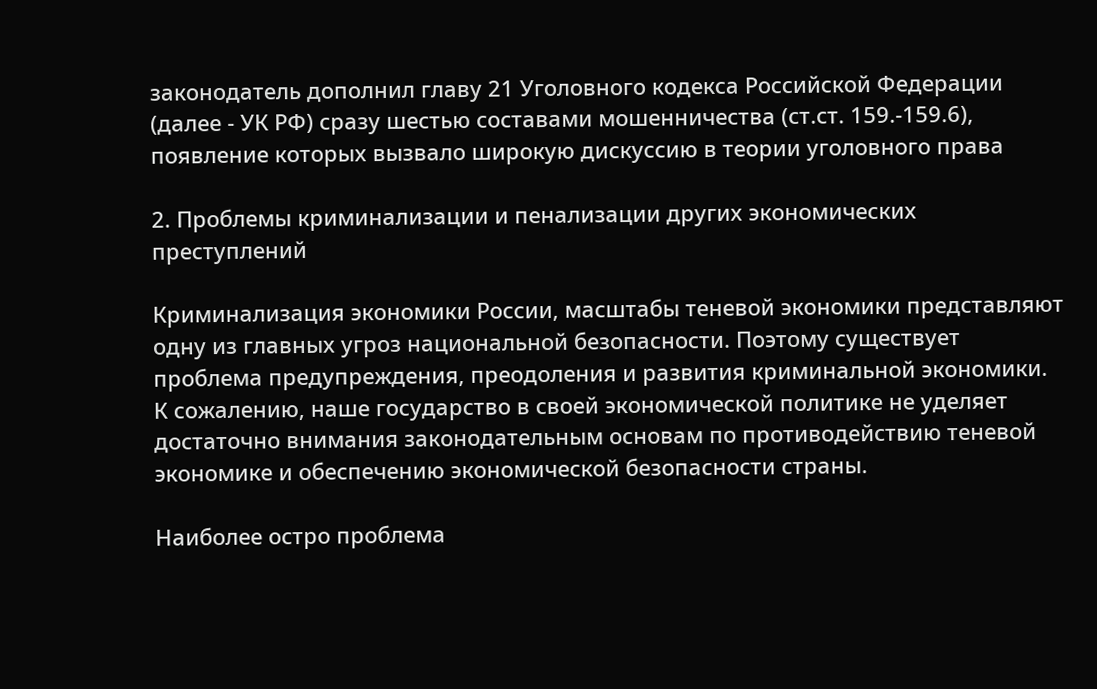законодатель дополнил главу 21 Уголовного кодекса Российской Федерации (далее - УК РФ) сразу шестью составами мошенничества (ст.ст. 159.-159.6), появление которых вызвало широкую дискуссию в теории уголовного права

2. Проблемы криминализации и пенализации других экономических преступлений

Криминализация экономики России, масштабы теневой экономики представляют одну из главных угроз национальной безопасности. Поэтому существует проблема предупреждения, преодоления и развития криминальной экономики. К сожалению, наше государство в своей экономической политике не уделяет достаточно внимания законодательным основам по противодействию теневой экономике и обеспечению экономической безопасности страны.

Наиболее остро проблема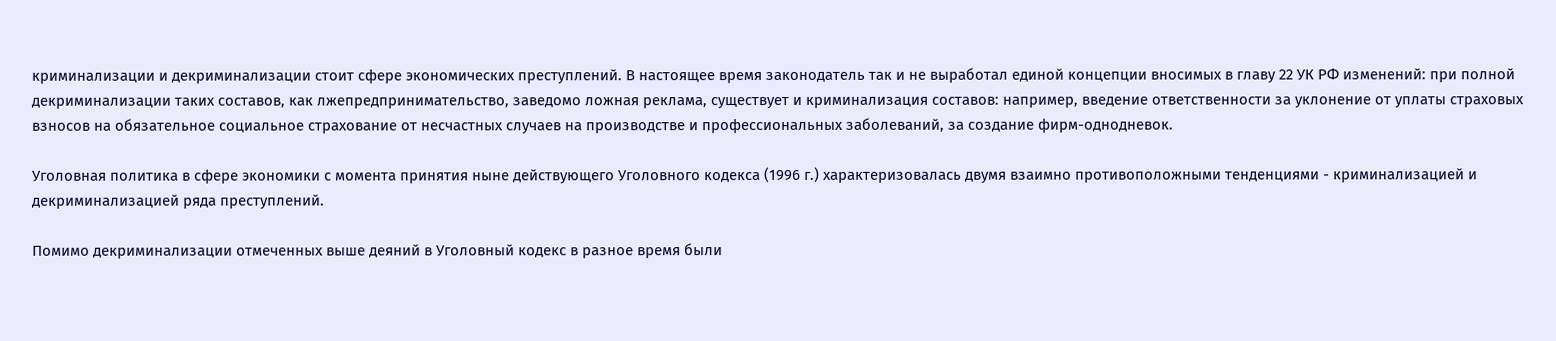криминализации и декриминализации стоит сфере экономических преступлений. В настоящее время законодатель так и не выработал единой концепции вносимых в главу 22 УК РФ изменений: при полной декриминализации таких составов, как лжепредпринимательство, заведомо ложная реклама, существует и криминализация составов: например, введение ответственности за уклонение от уплаты страховых взносов на обязательное социальное страхование от несчастных случаев на производстве и профессиональных заболеваний, за создание фирм-однодневок.

Уголовная политика в сфере экономики с момента принятия ныне действующего Уголовного кодекса (1996 г.) характеризовалась двумя взаимно противоположными тенденциями - криминализацией и декриминализацией ряда преступлений.

Помимо декриминализации отмеченных выше деяний в Уголовный кодекс в разное время были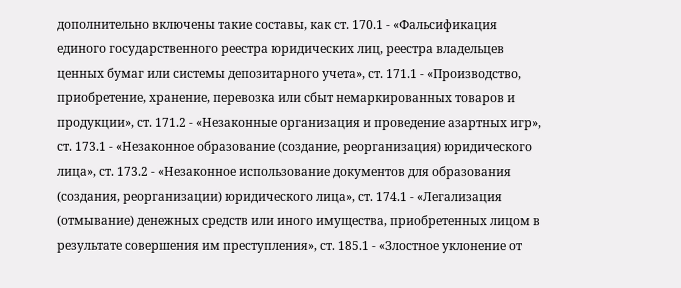дополнительно включены такие составы, как ст. 170.1 - «Фальсификация единого государственного реестра юридических лиц, реестра владельцев ценных бумаг или системы депозитарного учета», ст. 171.1 - «Производство, приобретение, хранение, перевозка или сбыт немаркированных товаров и продукции», ст. 171.2 - «Незаконные организация и проведение азартных игр», ст. 173.1 - «Незаконное образование (создание, реорганизация) юридического лица», ст. 173.2 - «Незаконное использование документов для образования (создания, реорганизации) юридического лица», ст. 174.1 - «Легализация (отмывание) денежных средств или иного имущества, приобретенных лицом в результате совершения им преступления», ст. 185.1 - «Злостное уклонение от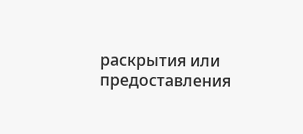раскрытия или предоставления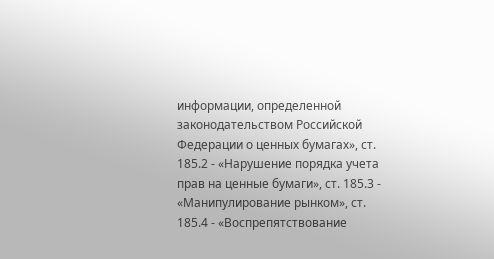информации, определенной законодательством Российской Федерации о ценных бумагах», ст. 185.2 - «Нарушение порядка учета прав на ценные бумаги», ст. 185.3 - «Манипулирование рынком», ст. 185.4 - «Воспрепятствование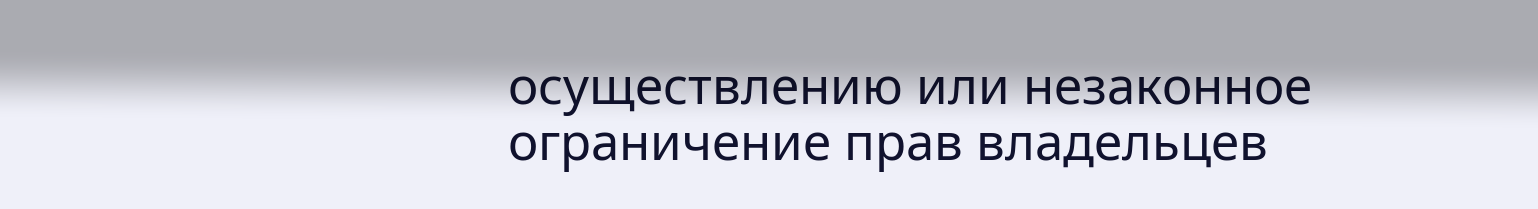осуществлению или незаконное ограничение прав владельцев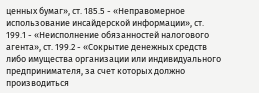ценных бумаг», ст. 185.5 - «Неправомерное использование инсайдерской информации», ст. 199.1 - «Неисполнение обязанностей налогового агента», ст. 199.2 - «Сокрытие денежных средств либо имущества организации или индивидуального предпринимателя, за счет которых должно производиться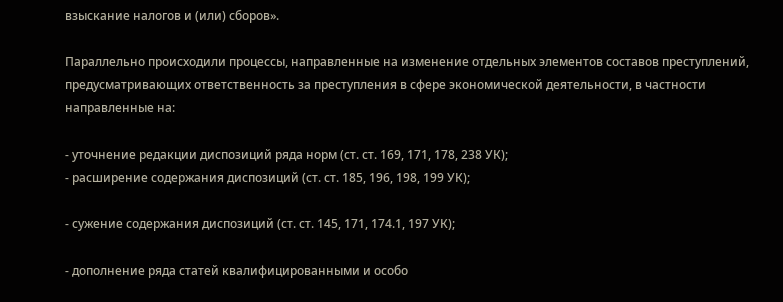взыскание налогов и (или) сборов».

Параллельно происходили процессы, направленные на изменение отдельных элементов составов преступлений, предусматривающих ответственность за преступления в сфере экономической деятельности, в частности направленные на:

- уточнение редакции диспозиций ряда норм (ст. ст. 169, 171, 178, 238 УК);
- расширение содержания диспозиций (ст. ст. 185, 196, 198, 199 УК);

- сужение содержания диспозиций (ст. ст. 145, 171, 174.1, 197 УК);

- дополнение ряда статей квалифицированными и особо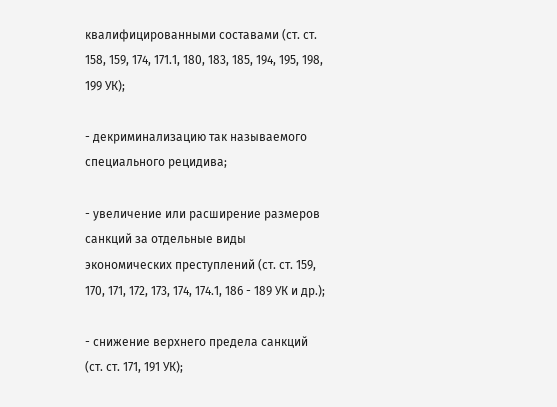квалифицированными составами (ст. ст. 158, 159, 174, 171.1, 180, 183, 185, 194, 195, 198, 199 УК);

- декриминализацию так называемого специального рецидива;

- увеличение или расширение размеров санкций за отдельные виды экономических преступлений (ст. ст. 159, 170, 171, 172, 173, 174, 174.1, 186 - 189 УК и др.);

- снижение верхнего предела санкций (ст. ст. 171, 191 УК);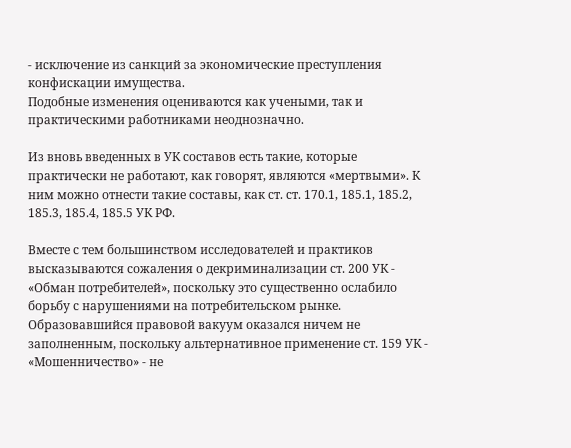- исключение из санкций за экономические преступления конфискации имущества.
Подобные изменения оцениваются как учеными, так и практическими работниками неоднозначно.

Из вновь введенных в УК составов есть такие, которые практически не работают, как говорят, являются «мертвыми». К ним можно отнести такие составы, как ст. ст. 170.1, 185.1, 185.2, 185.3, 185.4, 185.5 УК РФ.

Вместе с тем большинством исследователей и практиков высказываются сожаления о декриминализации ст. 200 УК - «Обман потребителей», поскольку это существенно ослабило борьбу с нарушениями на потребительском рынке. Образовавшийся правовой вакуум оказался ничем не заполненным, поскольку альтернативное применение ст. 159 УК - «Мошенничество» - не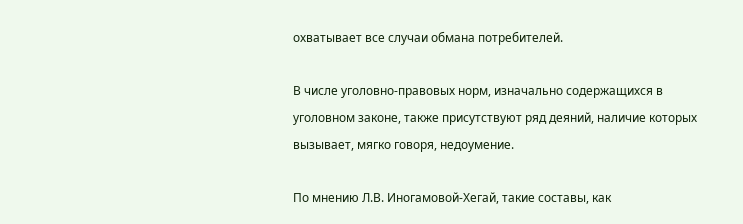охватывает все случаи обмана потребителей.

В числе уголовно-правовых норм, изначально содержащихся в уголовном законе, также присутствуют ряд деяний, наличие которых вызывает, мягко говоря, недоумение.

По мнению Л.В. Иногамовой-Хегай, такие составы, как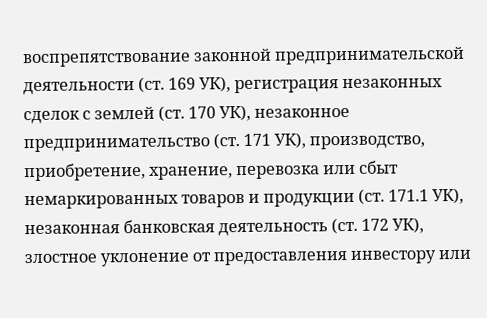воспрепятствование законной предпринимательской деятельности (ст. 169 УК), регистрация незаконных сделок с землей (ст. 170 УК), незаконное предпринимательство (ст. 171 УК), производство, приобретение, хранение, перевозка или сбыт немаркированных товаров и продукции (ст. 171.1 УК), незаконная банковская деятельность (ст. 172 УК), злостное уклонение от предоставления инвестору или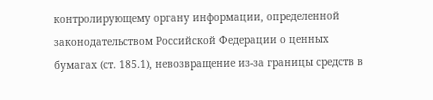контролирующему органу информации, определенной законодательством Российской Федерации о ценных бумагах (ст. 185.1), невозвращение из-за границы средств в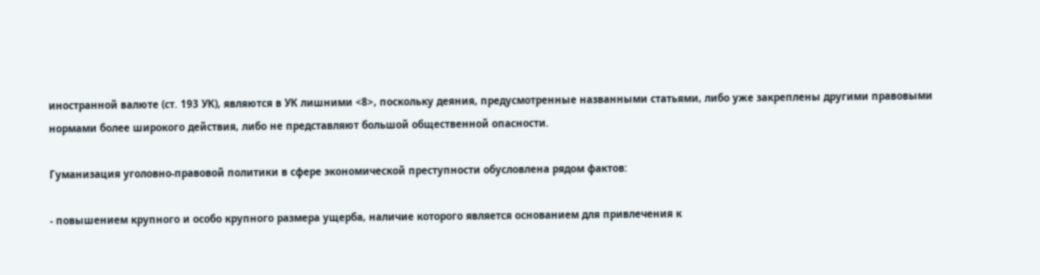иностранной валюте (ст. 193 УК), являются в УК лишними <8>, поскольку деяния, предусмотренные названными статьями, либо уже закреплены другими правовыми нормами более широкого действия, либо не представляют большой общественной опасности.

Гуманизация уголовно-правовой политики в сфере экономической преступности обусловлена рядом фактов:

- повышением крупного и особо крупного размера ущерба, наличие которого является основанием для привлечения к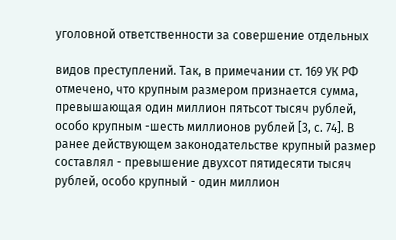уголовной ответственности за совершение отдельных

видов преступлений. Так, в примечании ст. 169 УК РФ отмечено, что крупным размером признается сумма, превышающая один миллион пятьсот тысяч рублей, особо крупным -шесть миллионов рублей [3, с. 74]. В ранее действующем законодательстве крупный размер составлял - превышение двухсот пятидесяти тысяч рублей, особо крупный - один миллион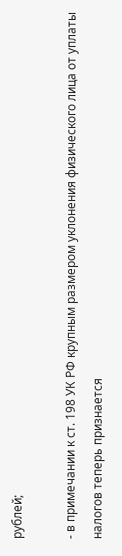рублей;

- в примечании к ст. 198 УК РФ крупным размером уклонения физического лица от уплаты налогов теперь признается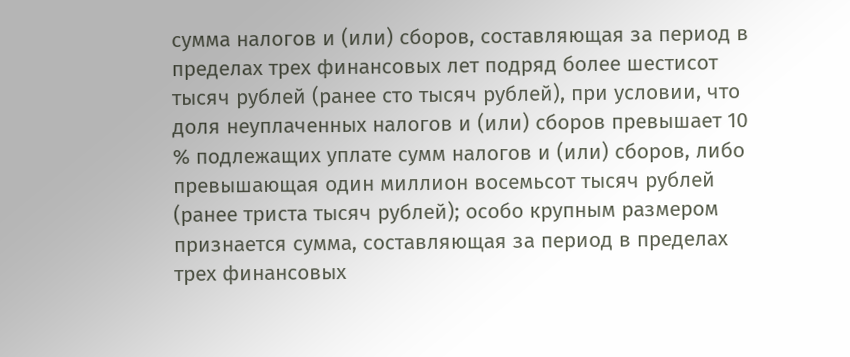сумма налогов и (или) сборов, составляющая за период в пределах трех финансовых лет подряд более шестисот тысяч рублей (ранее сто тысяч рублей), при условии, что доля неуплаченных налогов и (или) сборов превышает 10 % подлежащих уплате сумм налогов и (или) сборов, либо превышающая один миллион восемьсот тысяч рублей (ранее триста тысяч рублей); особо крупным размером признается сумма, составляющая за период в пределах трех финансовых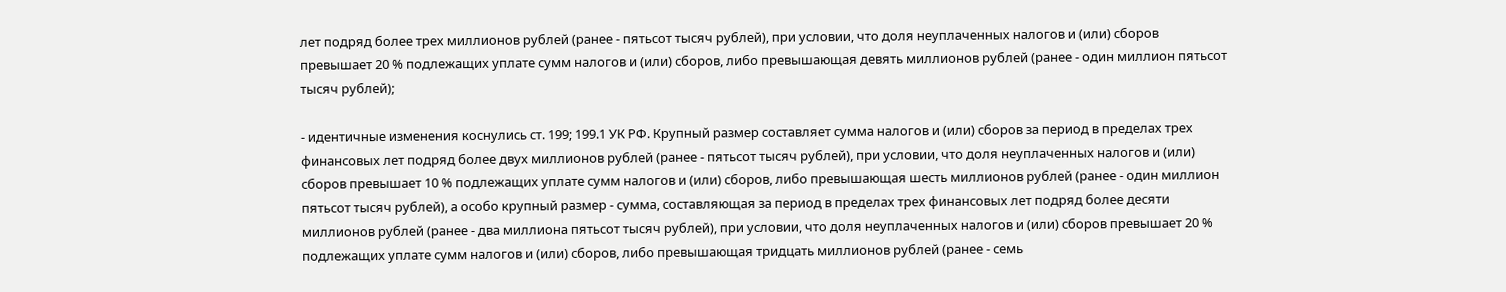лет подряд более трех миллионов рублей (ранее - пятьсот тысяч рублей), при условии, что доля неуплаченных налогов и (или) сборов превышает 20 % подлежащих уплате сумм налогов и (или) сборов, либо превышающая девять миллионов рублей (ранее - один миллион пятьсот тысяч рублей);

- идентичные изменения коснулись ст. 199; 199.1 УК РФ. Крупный размер составляет сумма налогов и (или) сборов за период в пределах трех финансовых лет подряд более двух миллионов рублей (ранее - пятьсот тысяч рублей), при условии, что доля неуплаченных налогов и (или) сборов превышает 10 % подлежащих уплате сумм налогов и (или) сборов, либо превышающая шесть миллионов рублей (ранее - один миллион пятьсот тысяч рублей), а особо крупный размер - сумма, составляющая за период в пределах трех финансовых лет подряд более десяти миллионов рублей (ранее - два миллиона пятьсот тысяч рублей), при условии, что доля неуплаченных налогов и (или) сборов превышает 20 % подлежащих уплате сумм налогов и (или) сборов, либо превышающая тридцать миллионов рублей (ранее - семь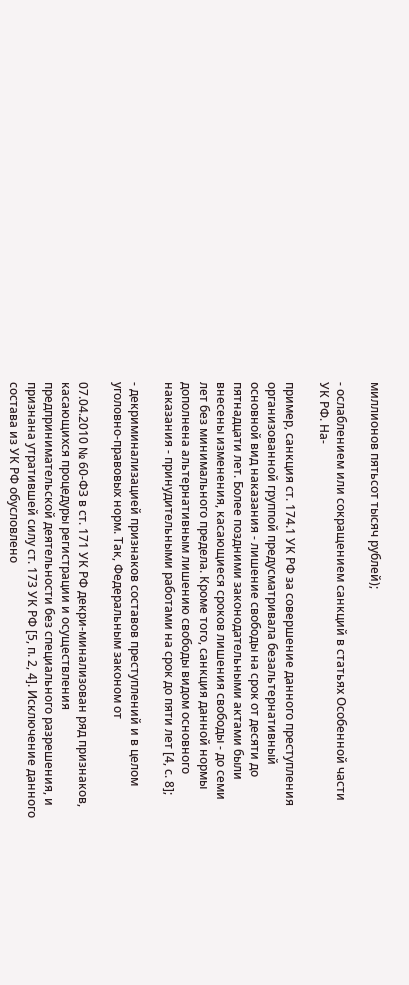миллионов пятьсот тысяч рублей);

- ослаблением или сокращением санкций в статьях Особенной части УК РФ. На-

пример, санкция ст. 174.1 УК РФ за совершение данного преступления организованной группой предусматривала безальтернативный основной вид наказания - лишение свободы на срок от десяти до пятнадцати лет. Более поздними законодательными актами были внесены изменения, касающиеся сроков лишения свободы - до семи лет без минимального предела. Кроме того, санкция данной нормы дополнена альтернативным лишению свободы видом основного наказания - принудительными работами на срок до пяти лет [4, с. 8];

- декриминализацией признаков составов преступлений и в целом уголовно-правовых норм. Так, Федеральным законом от

07.04.2010 № 60-ФЗ в ст. 171 УК РФ декри-минализован ряд признаков, касающихся процедуры регистрации и осуществления предпринимательской деятельности без специального разрешения, и признана утратившей силу ст. 173 УК РФ [5, п. 2, 4]. Исключение данного состава из УК РФ обусловлено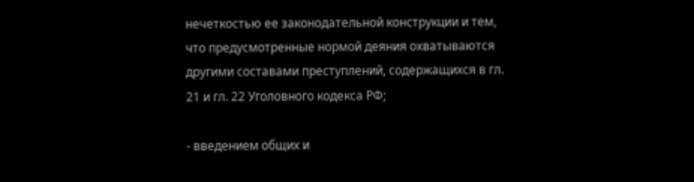нечеткостью ее законодательной конструкции и тем, что предусмотренные нормой деяния охватываются другими составами преступлений, содержащихся в гл. 21 и гл. 22 Уголовного кодекса РФ;

- введением общих и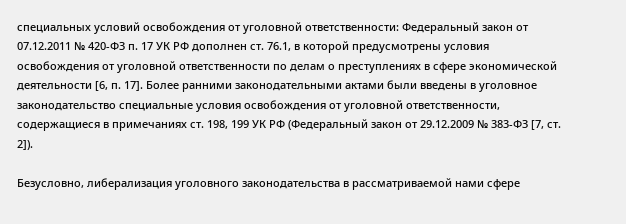специальных условий освобождения от уголовной ответственности: Федеральный закон от 07.12.2011 № 420-ФЗ п. 17 УК РФ дополнен ст. 76.1, в которой предусмотрены условия освобождения от уголовной ответственности по делам о преступлениях в сфере экономической деятельности [6, п. 17]. Более ранними законодательными актами были введены в уголовное законодательство специальные условия освобождения от уголовной ответственности, содержащиеся в примечаниях ст. 198, 199 УК РФ (Федеральный закон от 29.12.2009 № 383-ФЗ [7, ст. 2]).

Безусловно, либерализация уголовного законодательства в рассматриваемой нами сфере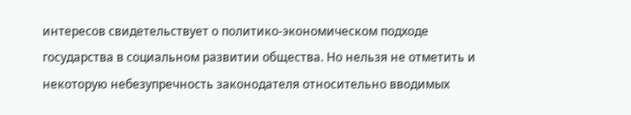интересов свидетельствует о политико-экономическом подходе государства в социальном развитии общества. Но нельзя не отметить и некоторую небезупречность законодателя относительно вводимых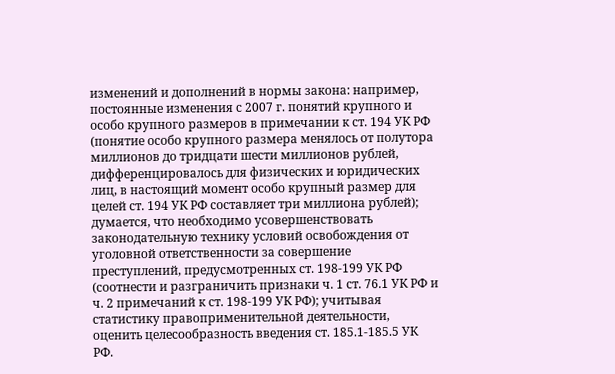изменений и дополнений в нормы закона: например, постоянные изменения с 2007 г. понятий крупного и особо крупного размеров в примечании к ст. 194 УК РФ (понятие особо крупного размера менялось от полутора миллионов до тридцати шести миллионов рублей, дифференцировалось для физических и юридических лиц, в настоящий момент особо крупный размер для целей ст. 194 УК РФ составляет три миллиона рублей); думается, что необходимо усовершенствовать законодательную технику условий освобождения от уголовной ответственности за совершение преступлений, предусмотренных ст. 198-199 УК РФ (соотнести и разграничить признаки ч. 1 ст. 76.1 УК РФ и ч. 2 примечаний к ст. 198-199 УК РФ); учитывая статистику правоприменительной деятельности, оценить целесообразность введения ст. 185.1-185.5 УК РФ.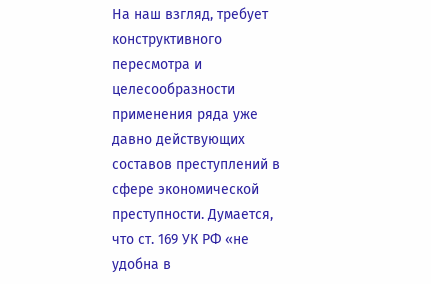На наш взгляд, требует конструктивного пересмотра и целесообразности применения ряда уже давно действующих составов преступлений в сфере экономической преступности. Думается, что ст. 169 УК РФ «не удобна в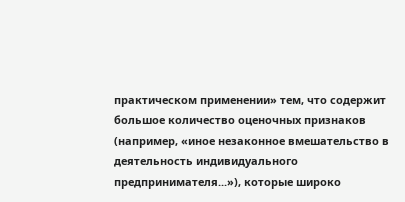практическом применении» тем, что содержит большое количество оценочных признаков (например, «иное незаконное вмешательство в деятельность индивидуального предпринимателя...»), которые широко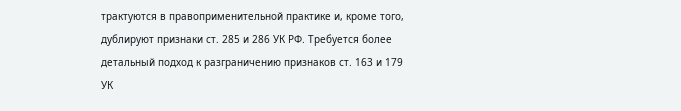трактуются в правоприменительной практике и, кроме того, дублируют признаки ст. 285 и 286 УК РФ. Требуется более детальный подход к разграничению признаков ст. 163 и 179 УК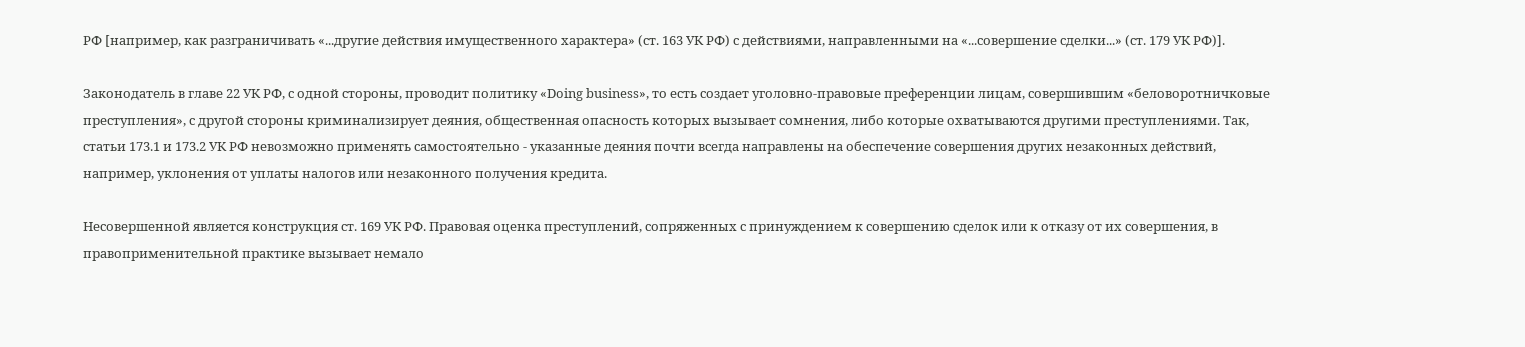РФ [например, как разграничивать «...другие действия имущественного характера» (ст. 163 УК РФ) с действиями, направленными на «...совершение сделки...» (ст. 179 УК РФ)].

Законодатель в главе 22 УК РФ, с одной стороны, проводит политику «Doing business», то есть создает уголовно-правовые преференции лицам, совершившим «беловоротничковые преступления», с другой стороны криминализирует деяния, общественная опасность которых вызывает сомнения, либо которые охватываются другими преступлениями. Так, статьи 173.1 и 173.2 УК РФ невозможно применять самостоятельно - указанные деяния почти всегда направлены на обеспечение совершения других незаконных действий, например, уклонения от уплаты налогов или незаконного получения кредита.

Несовершенной является конструкция ст. 169 УК РФ. Правовая оценка преступлений, сопряженных с принуждением к совершению сделок или к отказу от их совершения, в правоприменительной практике вызывает немало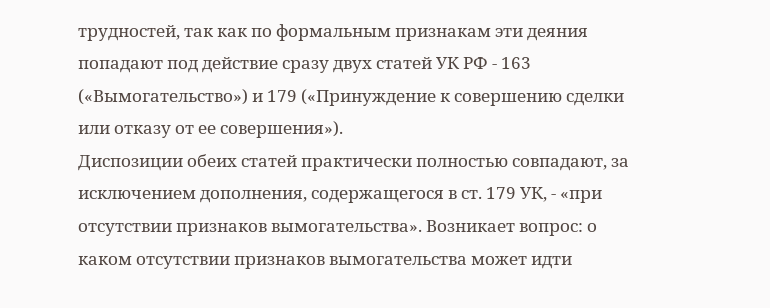трудностей, так как по формальным признакам эти деяния попадают под действие сразу двух статей УК РФ - 163 («Вымогательство») и 179 («Принуждение к совершению сделки или отказу от ее совершения»).
Диспозиции обеих статей практически полностью совпадают, за исключением дополнения, содержащегося в ст. 179 УК, - «при отсутствии признаков вымогательства». Возникает вопрос: о каком отсутствии признаков вымогательства может идти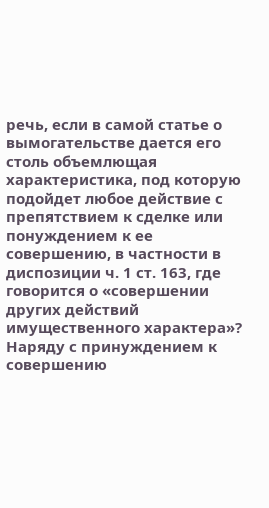речь, если в самой статье о вымогательстве дается его столь объемлющая характеристика, под которую подойдет любое действие с препятствием к сделке или понуждением к ее совершению, в частности в диспозиции ч. 1 ст. 163, где говорится о «совершении других действий имущественного характера»?
Наряду с принуждением к совершению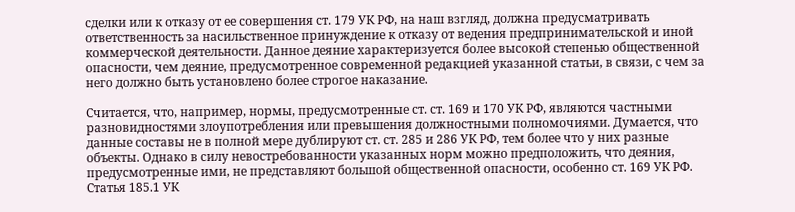сделки или к отказу от ее совершения ст. 179 УК РФ, на наш взгляд, должна предусматривать ответственность за насильственное принуждение к отказу от ведения предпринимательской и иной коммерческой деятельности. Данное деяние характеризуется более высокой степенью общественной опасности, чем деяние, предусмотренное современной редакцией указанной статьи, в связи, с чем за него должно быть установлено более строгое наказание.

Считается, что, например, нормы, предусмотренные ст. ст. 169 и 170 УК РФ, являются частными разновидностями злоупотребления или превышения должностными полномочиями. Думается, что данные составы не в полной мере дублируют ст. ст. 285 и 286 УК РФ, тем более что у них разные объекты. Однако в силу невостребованности указанных норм можно предположить, что деяния, предусмотренные ими, не представляют большой общественной опасности, особенно ст. 169 УК РФ.
Статья 185.1 УК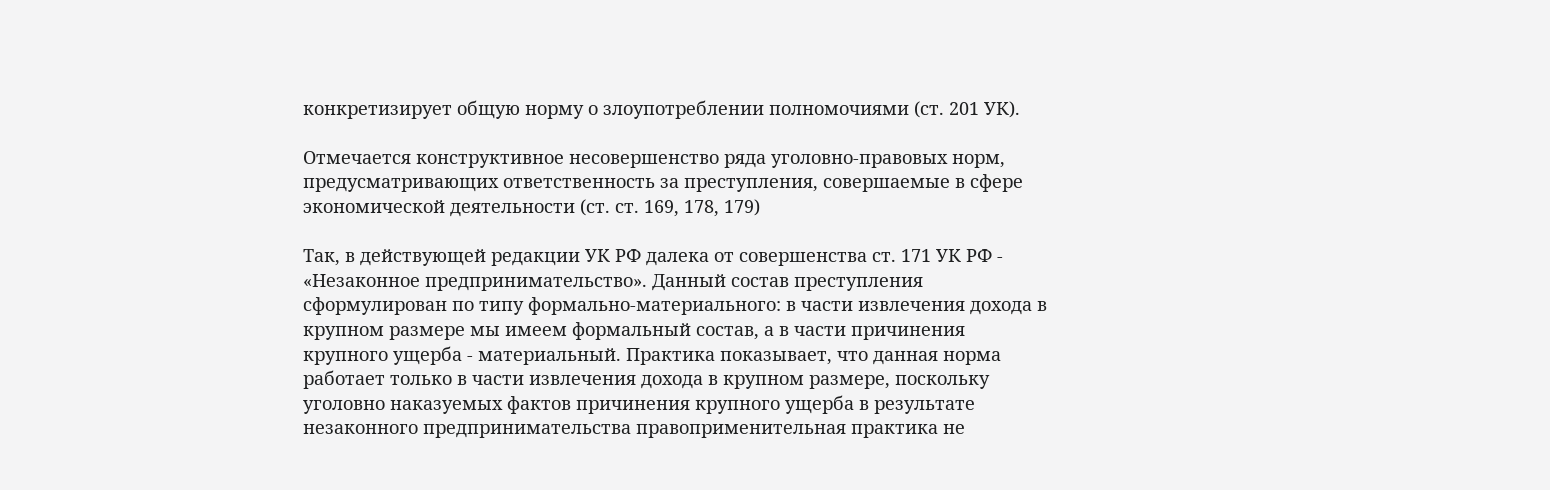конкретизирует общую норму о злоупотреблении полномочиями (ст. 201 УК).

Отмечается конструктивное несовершенство ряда уголовно-правовых норм, предусматривающих ответственность за преступления, совершаемые в сфере экономической деятельности (ст. ст. 169, 178, 179)

Так, в действующей редакции УК РФ далека от совершенства ст. 171 УК РФ - «Незаконное предпринимательство». Данный состав преступления сформулирован по типу формально-материального: в части извлечения дохода в крупном размере мы имеем формальный состав, а в части причинения крупного ущерба - материальный. Практика показывает, что данная норма работает только в части извлечения дохода в крупном размере, поскольку уголовно наказуемых фактов причинения крупного ущерба в результате незаконного предпринимательства правоприменительная практика не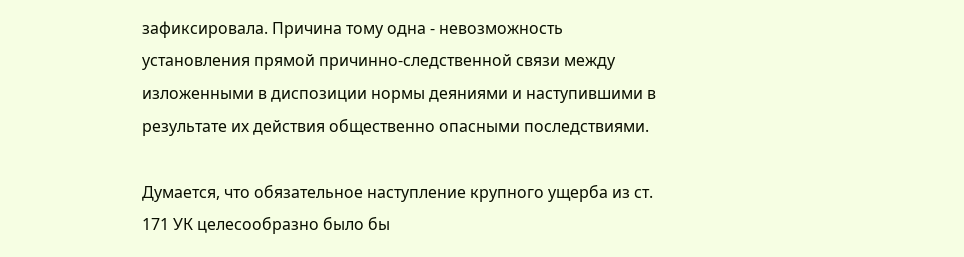зафиксировала. Причина тому одна - невозможность установления прямой причинно-следственной связи между изложенными в диспозиции нормы деяниями и наступившими в результате их действия общественно опасными последствиями.

Думается, что обязательное наступление крупного ущерба из ст. 171 УК целесообразно было бы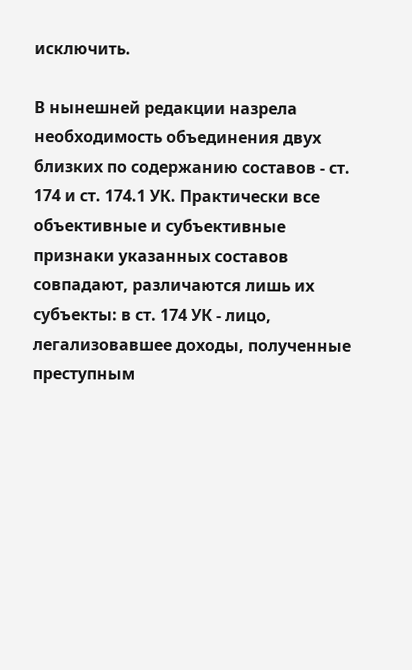исключить.

В нынешней редакции назрела необходимость объединения двух близких по содержанию составов - ст. 174 и ст. 174.1 УК. Практически все объективные и субъективные признаки указанных составов совпадают, различаются лишь их субъекты: в ст. 174 УК - лицо, легализовавшее доходы, полученные преступным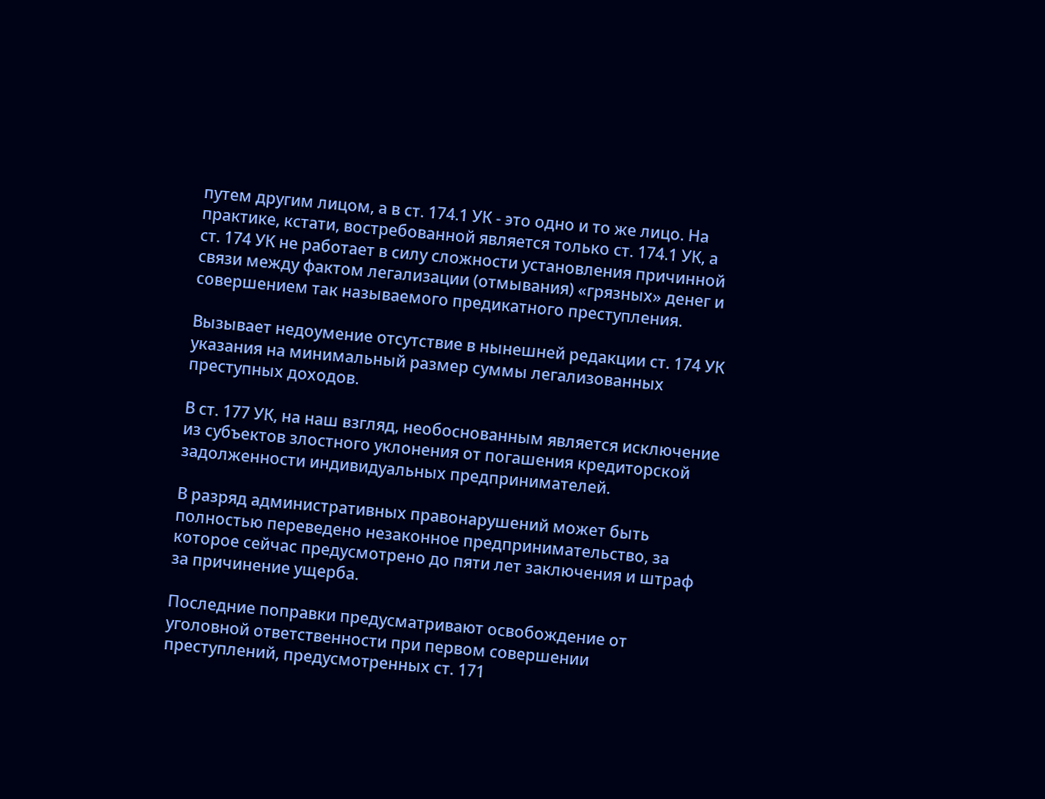путем другим лицом, а в ст. 174.1 УК - это одно и то же лицо. На практике, кстати, востребованной является только ст. 174.1 УК, а ст. 174 УК не работает в силу сложности установления причинной связи между фактом легализации (отмывания) «грязных» денег и совершением так называемого предикатного преступления.

Вызывает недоумение отсутствие в нынешней редакции ст. 174 УК указания на минимальный размер суммы легализованных преступных доходов.

В ст. 177 УК, на наш взгляд, необоснованным является исключение из субъектов злостного уклонения от погашения кредиторской задолженности индивидуальных предпринимателей.

В разряд административных правонарушений может быть полностью переведено незаконное предпринимательство, за которое сейчас предусмотрено до пяти лет заключения и штраф за причинение ущерба.

Последние поправки предусматривают освобождение от уголовной ответственности при первом совершении преступлений, предусмотренных ст. 171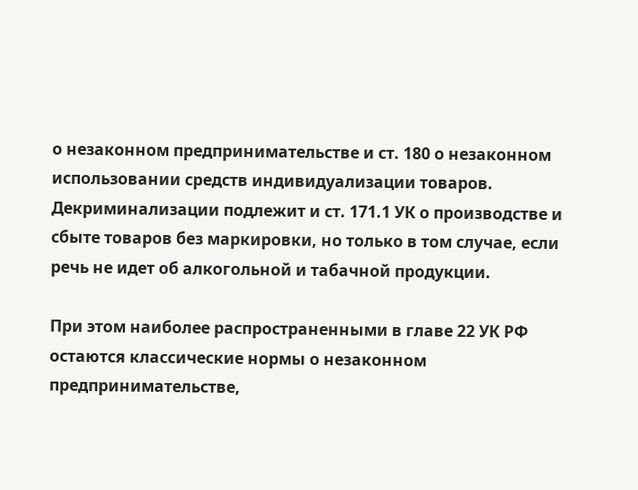о незаконном предпринимательстве и ст. 180 о незаконном использовании средств индивидуализации товаров. Декриминализации подлежит и ст. 171.1 УК о производстве и сбыте товаров без маркировки, но только в том случае, если речь не идет об алкогольной и табачной продукции.

При этом наиболее распространенными в главе 22 УК РФ остаются классические нормы о незаконном предпринимательстве,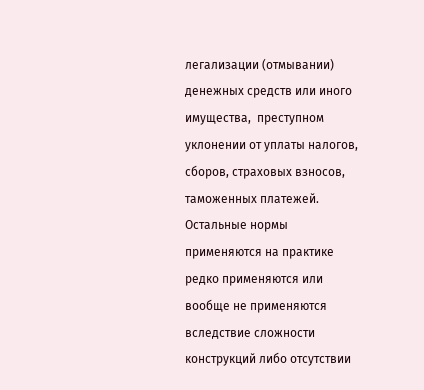легализации (отмывании) денежных средств или иного имущества,  преступном уклонении от уплаты налогов, сборов, страховых взносов, таможенных платежей. Остальные нормы применяются на практике редко применяются или вообще не применяются вследствие сложности конструкций либо отсутствии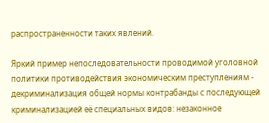распространенности таких явлений.

Яркий пример непоследовательности проводимой уголовной политики противодействия экономическим преступлениям - декриминализация общей нормы контрабанды с последующей криминализацией её специальных видов: незаконное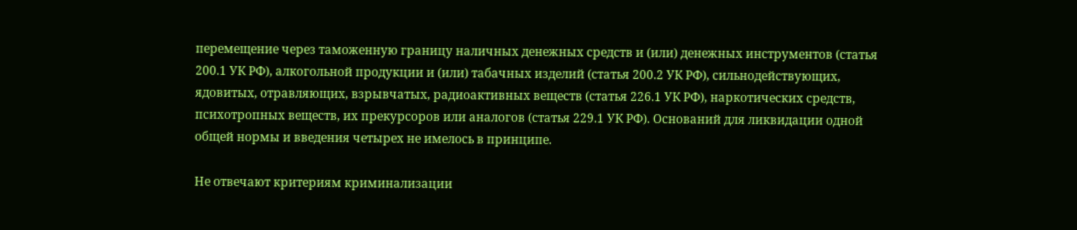перемещение через таможенную границу наличных денежных средств и (или) денежных инструментов (статья 200.1 УК РФ), алкогольной продукции и (или) табачных изделий (статья 200.2 УК РФ), сильнодействующих, ядовитых, отравляющих, взрывчатых, радиоактивных веществ (статья 226.1 УК РФ), наркотических средств, психотропных веществ, их прекурсоров или аналогов (статья 229.1 УК РФ). Оснований для ликвидации одной общей нормы и введения четырех не имелось в принципе.

Не отвечают критериям криминализации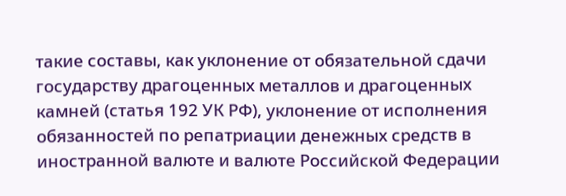такие составы, как уклонение от обязательной сдачи государству драгоценных металлов и драгоценных камней (статья 192 УК РФ), уклонение от исполнения обязанностей по репатриации денежных средств в иностранной валюте и валюте Российской Федерации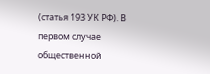(статья 193 УК РФ). В первом случае общественной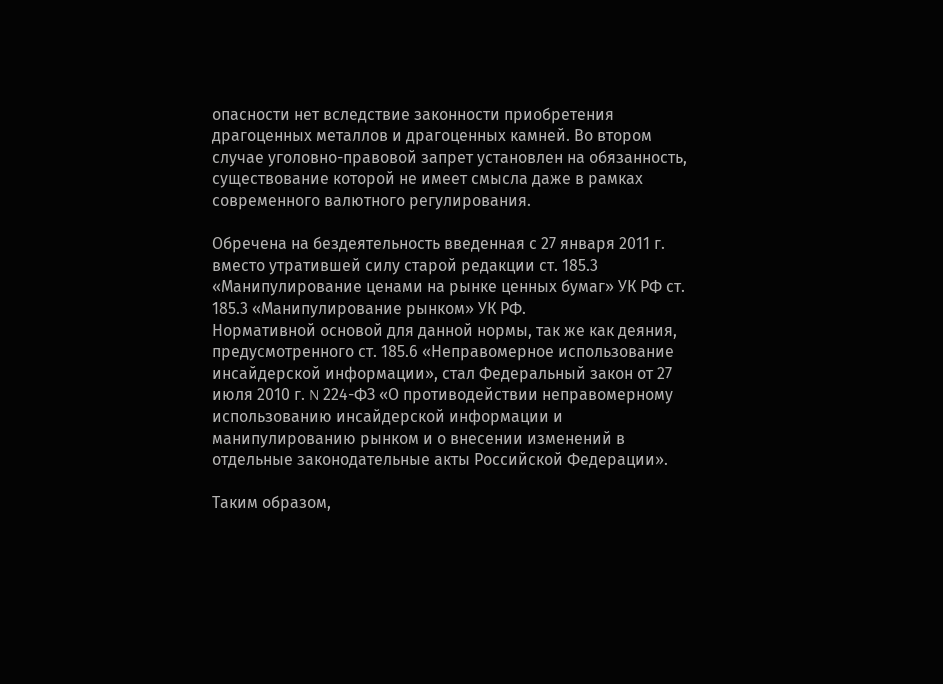опасности нет вследствие законности приобретения драгоценных металлов и драгоценных камней. Во втором случае уголовно-правовой запрет установлен на обязанность, существование которой не имеет смысла даже в рамках современного валютного регулирования.

Обречена на бездеятельность введенная с 27 января 2011 г. вместо утратившей силу старой редакции ст. 185.3 «Манипулирование ценами на рынке ценных бумаг» УК РФ ст. 185.3 «Манипулирование рынком» УК РФ.
Нормативной основой для данной нормы, так же как деяния, предусмотренного ст. 185.6 «Неправомерное использование инсайдерской информации», стал Федеральный закон от 27 июля 2010 г. N 224-ФЗ «О противодействии неправомерному использованию инсайдерской информации и манипулированию рынком и о внесении изменений в отдельные законодательные акты Российской Федерации».

Таким образом,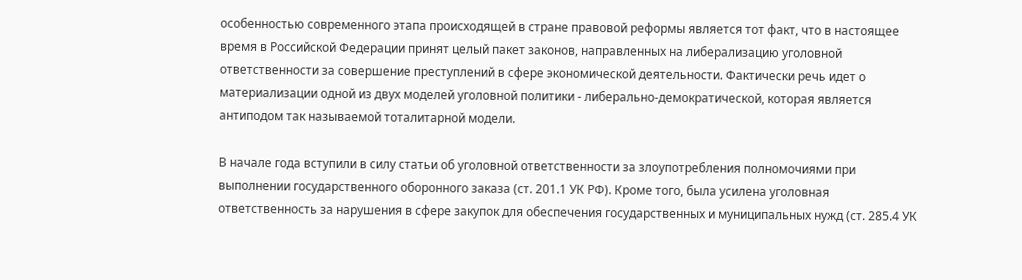особенностью современного этапа происходящей в стране правовой реформы является тот факт, что в настоящее время в Российской Федерации принят целый пакет законов, направленных на либерализацию уголовной ответственности за совершение преступлений в сфере экономической деятельности. Фактически речь идет о материализации одной из двух моделей уголовной политики - либерально-демократической, которая является антиподом так называемой тоталитарной модели.

В начале года вступили в силу статьи об уголовной ответственности за злоупотребления полномочиями при выполнении государственного оборонного заказа (ст. 201.1 УК РФ). Кроме того, была усилена уголовная ответственность за нарушения в сфере закупок для обеспечения государственных и муниципальных нужд (ст. 285.4 УК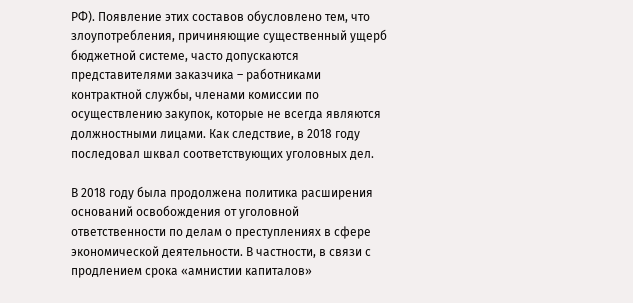РФ). Появление этих составов обусловлено тем, что злоупотребления, причиняющие существенный ущерб бюджетной системе, часто допускаются представителями заказчика – работниками контрактной службы, членами комиссии по осуществлению закупок, которые не всегда являются должностными лицами. Как следствие, в 2018 году последовал шквал соответствующих уголовных дел.

В 2018 году была продолжена политика расширения оснований освобождения от уголовной ответственности по делам о преступлениях в сфере экономической деятельности. В частности, в связи с продлением срока «амнистии капиталов»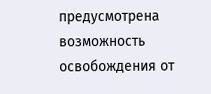предусмотрена возможность освобождения от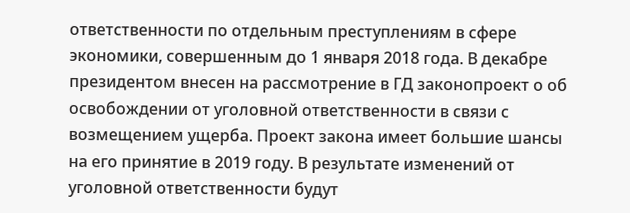ответственности по отдельным преступлениям в сфере экономики, совершенным до 1 января 2018 года. В декабре президентом внесен на рассмотрение в ГД законопроект о об освобождении от уголовной ответственности в связи с возмещением ущерба. Проект закона имеет большие шансы на его принятие в 2019 году. В результате изменений от уголовной ответственности будут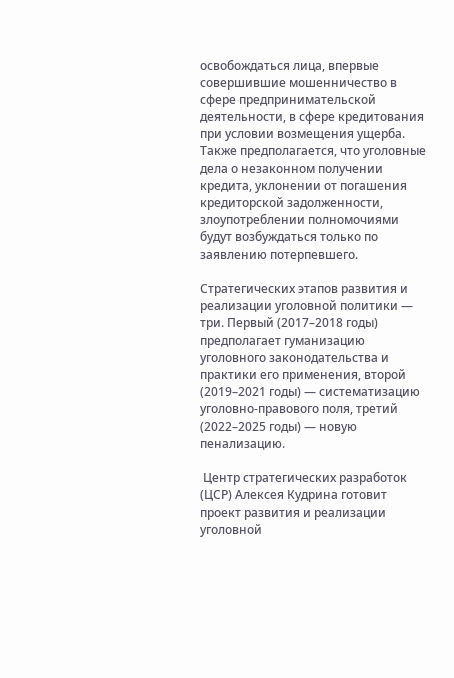освобождаться лица, впервые совершившие мошенничество в сфере предпринимательской деятельности, в сфере кредитования при условии возмещения ущерба. Также предполагается, что уголовные дела о незаконном получении кредита, уклонении от погашения кредиторской задолженности, злоупотреблении полномочиями будут возбуждаться только по заявлению потерпевшего.

Стратегических этапов развития и реализации уголовной политики — три. Первый (2017–2018 годы) предполагает гуманизацию уголовного законодательства и практики его применения, второй (2019–2021 годы) — систематизацию уголовно-правового поля, третий (2022–2025 годы) — новую пенализацию.

 Центр стратегических разработок (ЦСР) Алексея Кудрина готовит проект развития и реализации уголовной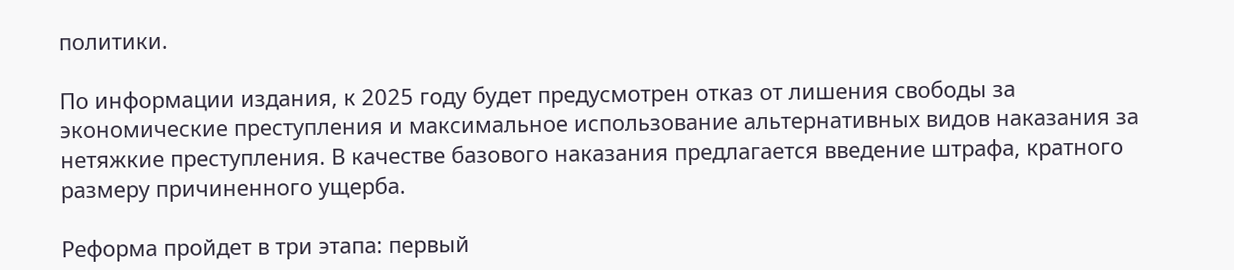политики.

По информации издания, к 2025 году будет предусмотрен отказ от лишения свободы за экономические преступления и максимальное использование альтернативных видов наказания за нетяжкие преступления. В качестве базового наказания предлагается введение штрафа, кратного размеру причиненного ущерба.

Реформа пройдет в три этапа: первый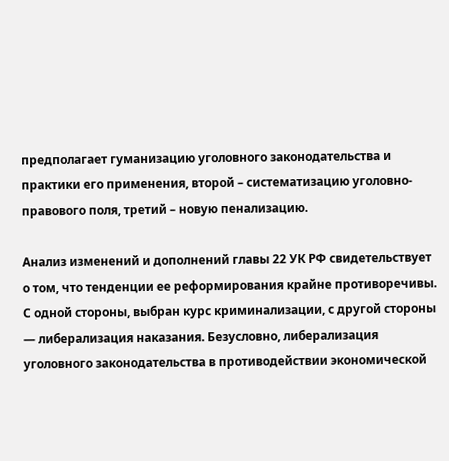предполагает гуманизацию уголовного законодательства и практики его применения, второй – систематизацию уголовно-правового поля, третий – новую пенализацию.

Анализ изменений и дополнений главы 22 УК РФ свидетельствует о том, что тенденции ее реформирования крайне противоречивы. С одной стороны, выбран курс криминализации, с другой стороны — либерализация наказания. Безусловно, либерализация уголовного законодательства в противодействии экономической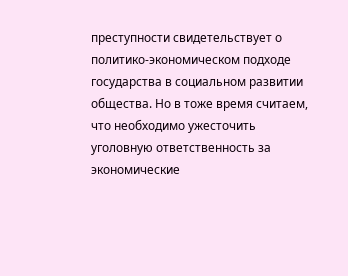преступности свидетельствует о политико-экономическом подходе государства в социальном развитии общества. Но в тоже время считаем, что необходимо ужесточить уголовную ответственность за экономические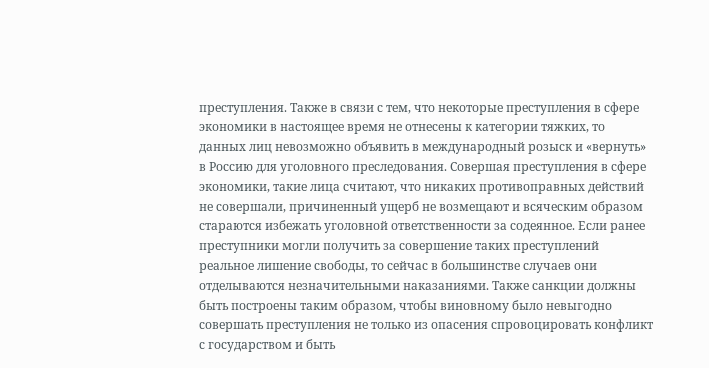преступления. Также в связи с тем, что некоторые преступления в сфере экономики в настоящее время не отнесены к категории тяжких, то данных лиц невозможно объявить в международный розыск и «вернуть» в Россию для уголовного преследования. Совершая преступления в сфере экономики, такие лица считают, что никаких противоправных действий не совершали, причиненный ущерб не возмещают и всяческим образом стараются избежать уголовной ответственности за содеянное. Если ранее преступники могли получить за совершение таких преступлений реальное лишение свободы, то сейчас в большинстве случаев они отделываются незначительными наказаниями. Также санкции должны быть построены таким образом, чтобы виновному было невыгодно совершать преступления не только из опасения спровоцировать конфликт с государством и быть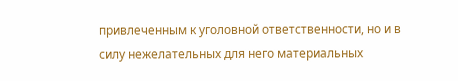привлеченным к уголовной ответственности, но и в силу нежелательных для него материальных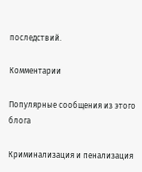последствий.

Комментарии

Популярные сообщения из этого блога

Криминализация и пенализация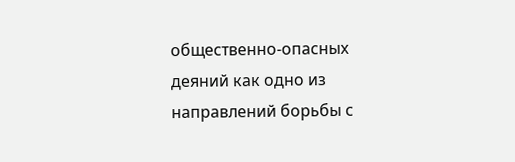общественно-опасных деяний как одно из направлений борьбы с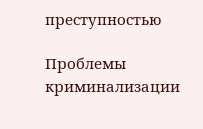преступностью

Проблемы криминализации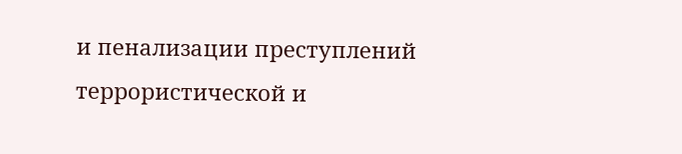и пенализации преступлений террористической и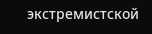экстремистской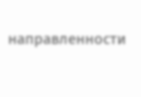направленности